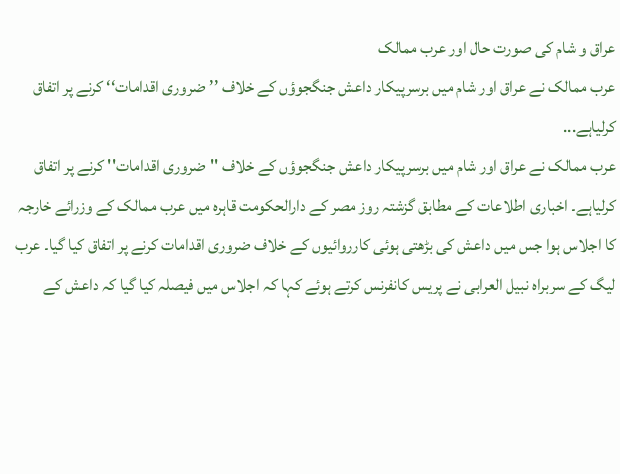عراق و شام کی صورت حال اور عرب ممالک
عرب ممالک نے عراق اور شام میں برسرپیکار داعش جنگجوؤں کے خلاف ’’ضروری اقدامات‘‘ کرنے پر اتفاق کرلیاہے...
عرب ممالک نے عراق اور شام میں برسرپیکار داعش جنگجوؤں کے خلاف ''ضروری اقدامات'' کرنے پر اتفاق کرلیاہے۔ اخباری اطلاعات کے مطابق گزشتہ روز مصر کے دارالحکومت قاہرہ میں عرب ممالک کے وزرائے خارجہ کا اجلاس ہوا جس میں داعش کی بڑھتی ہوئی کارروائیوں کے خلاف ضروری اقدامات کرنے پر اتفاق کیا گیا۔ عرب لیگ کے سربراہ نبیل العرابی نے پریس کانفرنس کرتے ہوئے کہا کہ اجلاس میں فیصلہ کیا گیا کہ داعش کے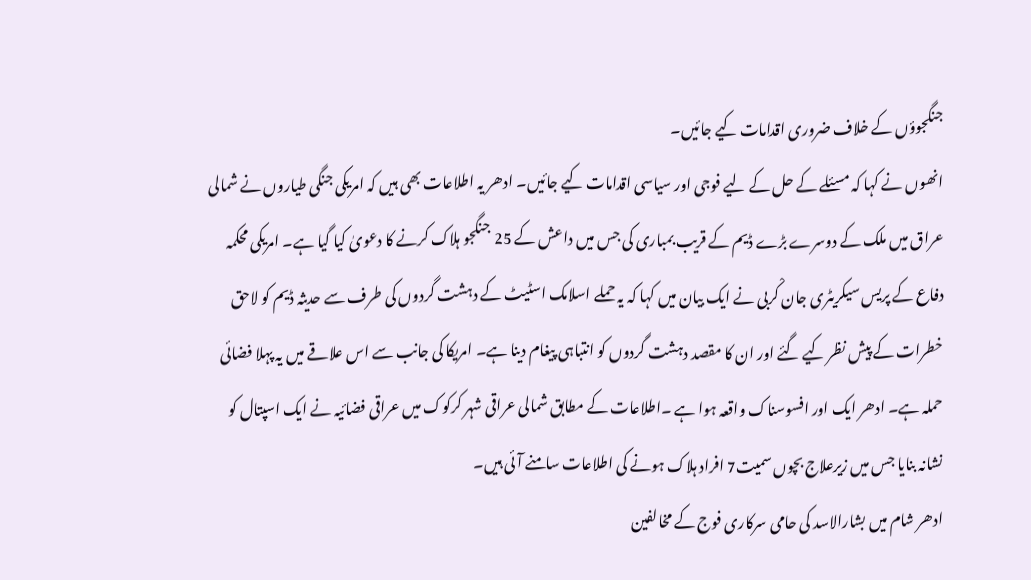جنگجوؤں کے خلاف ضروری اقدامات کیے جائیں۔
انھوں نے کہا کہ مسئلے کے حل کے لیے فوجی اور سیاسی اقدامات کیے جائیں۔ ادھر یہ اطلاعات بھی ہیں کہ امریکی جنگی طیاروں نے شمالی عراق میں ملک کے دوسرے بڑے ڈیم کے قریب بمباری کی جس میں داعش کے 25 جنگجو ہلاک کرنے کا دعویٰ کیا گیا ہے۔ امریکی محکمہ دفاع کے پریس سیکریٹری جان کْربی نے ایک بیان میں کہا کہ یہ حملے اسلامک اسٹیٹ کے دہشت گردوں کی طرف سے حدیثہ ڈیم کو لاحق خطرات کے پیش نظر کیے گئے اور ان کا مقصد دہشت گردوں کو انتباہی پیغام دینا ہے۔ امریکا کی جانب سے اس علاقے میں یہ پہلا فضائی حملہ ہے۔ ادھر ایک اور افسوسناک واقعہ ہوا ہے ۔اطلاعات کے مطابق شمالی عراقی شہر کرکوک میں عراقی فضائیہ نے ایک اسپتال کو نشانہ بنایا جس میں زیرعلاج بچوں سمیت7 افراد ہلاک ہونے کی اطلاعات سامنے آئی ہیں۔
ادھر شام میں بشارالاسد کی حامی سرکاری فوج کے مخالفین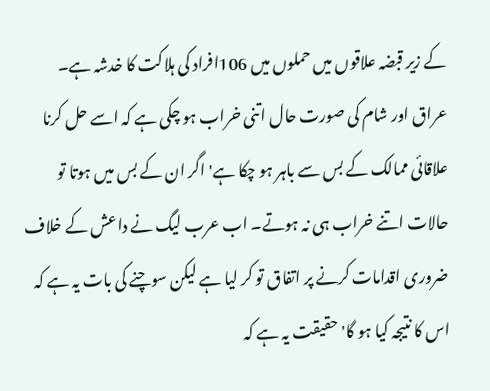کے زیر قبضہ علاقوں میں حملوں میں 106افراد کی ہلاکت کا خدشہ ہے۔ عراق اور شام کی صورت حال اتنی خراب ہو چکی ہے کہ اسے حل کرنا علاقائی ممالک کے بس سے باہر ہو چکا ہے' اگر ان کے بس میں ہوتا تو حالات اتنے خراب ہی نہ ہوتے۔ اب عرب لیگ نے داعش کے خلاف ضروری اقدامات کرنے پر اتفاق تو کر لیا ہے لیکن سوچنے کی بات یہ ہے کہ اس کا نتیجہ کیا ہو گا' حقیقت یہ ہے کہ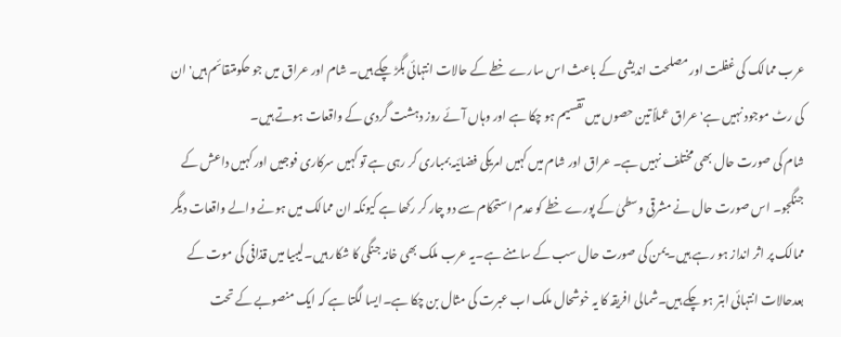عرب ممالک کی غفلت اور مصلحت اندیشی کے باعث اس سارے خطے کے حالات انتہائی بگڑ چکے ہیں۔ شام اور عراق میں جو حکومتںقائم ہیں' ان کی رٹ موجود نہیں ہے' عراق عملاً تین حصوں میں تقسیم ہو چکا ہے اور وہاں آئے روز دہشت گردی کے واقعات ہوتے ہیں۔
شام کی صورت حال بھی مختلف نہیں ہے۔ عراق اور شام میں کہیں امریکی فضائیہ بمباری کر رہی ہے تو کہیں سرکاری فوجیں اور کہیں داعش کے جنگجو۔ اس صورت حال نے مشرقی وسطیٰ کے پورے خطے کو عدم استحکام سے دو چار کر رکھا ہے کیونکہ ان ممالک میں ہونے والے واقعات دیگر ممالک پر اثر انداز ہو رہے ہیں۔یمن کی صورت حال سب کے سامنے ہے۔یہ عرب ملک بھی خانہ جنگی کا شکار ہیں۔لیبیا میں قذافی کی موت کے بعدحالات انتہائی ابتر ہو چکے ہیں۔شمالی افریقہ کا یہ خوشحال ملک اب عبرت کی مثال بن چکا ہے۔ایسا لگتا ہے کہ ایک منصوبے کے تحت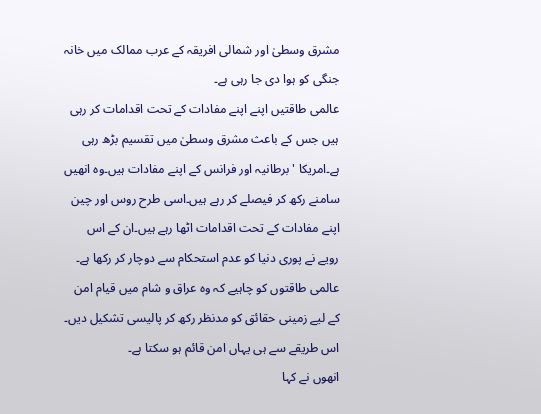مشرق وسطیٰ اور شمالی افریقہ کے عرب ممالک میں خانہ جنگی کو ہوا دی جا رہی ہے۔
عالمی طاقتیں اپنے اپنے مفادات کے تحت اقدامات کر رہی ہیں جس کے باعث مشرق وسطیٰ میں تقسیم بڑھ رہی ہے۔امریکا 'برطانیہ اور فرانس کے اپنے مفادات ہیں۔وہ انھیں سامنے رکھ کر فیصلے کر رہے ہیں۔اسی طرح روس اور چین اپنے مفادات کے تحت اقدامات اٹھا رہے ہیں۔ان کے اس رویے نے پوری دنیا کو عدم استحکام سے دوچار کر رکھا ہے۔ عالمی طاقتوں کو چاہیے کہ وہ عراق و شام میں قیام امن کے لیے زمینی حقائق کو مدنظر رکھ کر پالیسی تشکیل دیں۔ اس طریقے سے ہی یہاں امن قائم ہو سکتا ہے۔
انھوں نے کہا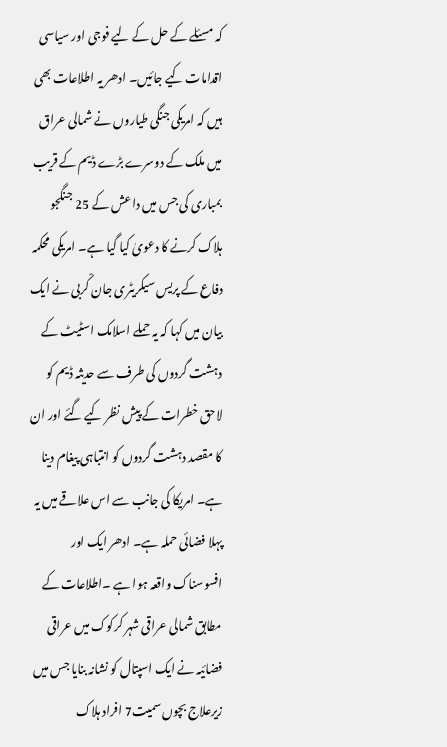کہ مسئلے کے حل کے لیے فوجی اور سیاسی اقدامات کیے جائیں۔ ادھر یہ اطلاعات بھی ہیں کہ امریکی جنگی طیاروں نے شمالی عراق میں ملک کے دوسرے بڑے ڈیم کے قریب بمباری کی جس میں داعش کے 25 جنگجو ہلاک کرنے کا دعویٰ کیا گیا ہے۔ امریکی محکمہ دفاع کے پریس سیکریٹری جان کْربی نے ایک بیان میں کہا کہ یہ حملے اسلامک اسٹیٹ کے دہشت گردوں کی طرف سے حدیثہ ڈیم کو لاحق خطرات کے پیش نظر کیے گئے اور ان کا مقصد دہشت گردوں کو انتباہی پیغام دینا ہے۔ امریکا کی جانب سے اس علاقے میں یہ پہلا فضائی حملہ ہے۔ ادھر ایک اور افسوسناک واقعہ ہوا ہے ۔اطلاعات کے مطابق شمالی عراقی شہر کرکوک میں عراقی فضائیہ نے ایک اسپتال کو نشانہ بنایا جس میں زیرعلاج بچوں سمیت7 افراد ہلاک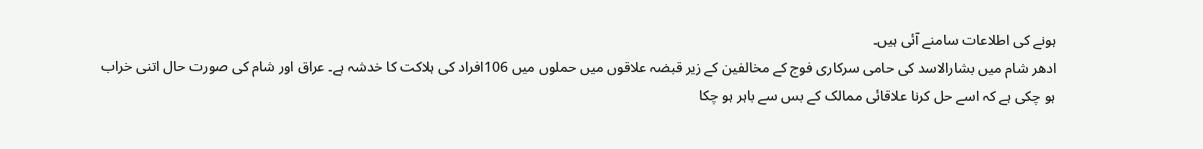ہونے کی اطلاعات سامنے آئی ہیں۔
ادھر شام میں بشارالاسد کی حامی سرکاری فوج کے مخالفین کے زیر قبضہ علاقوں میں حملوں میں 106افراد کی ہلاکت کا خدشہ ہے۔ عراق اور شام کی صورت حال اتنی خراب ہو چکی ہے کہ اسے حل کرنا علاقائی ممالک کے بس سے باہر ہو چکا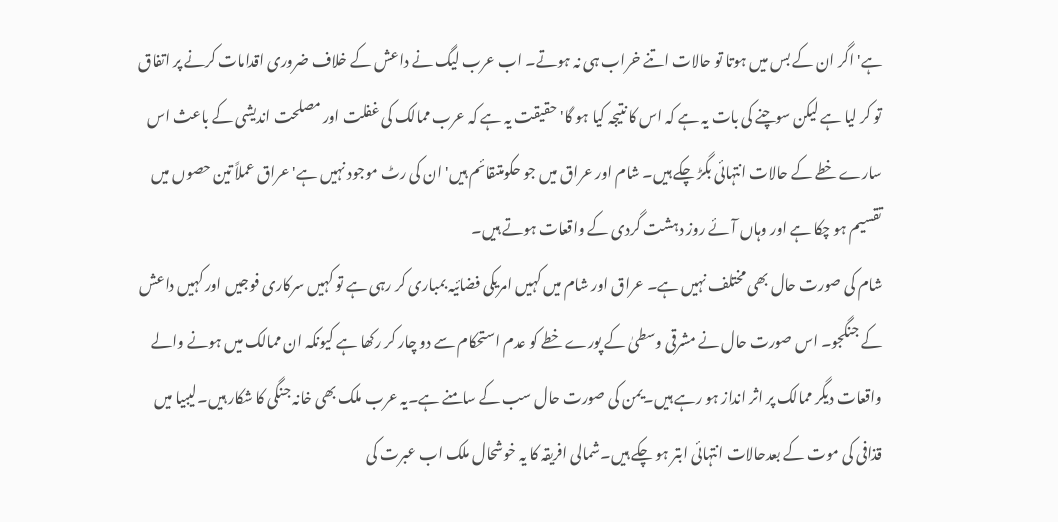ہے' اگر ان کے بس میں ہوتا تو حالات اتنے خراب ہی نہ ہوتے۔ اب عرب لیگ نے داعش کے خلاف ضروری اقدامات کرنے پر اتفاق تو کر لیا ہے لیکن سوچنے کی بات یہ ہے کہ اس کا نتیجہ کیا ہو گا' حقیقت یہ ہے کہ عرب ممالک کی غفلت اور مصلحت اندیشی کے باعث اس سارے خطے کے حالات انتہائی بگڑ چکے ہیں۔ شام اور عراق میں جو حکومتںقائم ہیں' ان کی رٹ موجود نہیں ہے' عراق عملاً تین حصوں میں تقسیم ہو چکا ہے اور وہاں آئے روز دہشت گردی کے واقعات ہوتے ہیں۔
شام کی صورت حال بھی مختلف نہیں ہے۔ عراق اور شام میں کہیں امریکی فضائیہ بمباری کر رہی ہے تو کہیں سرکاری فوجیں اور کہیں داعش کے جنگجو۔ اس صورت حال نے مشرقی وسطیٰ کے پورے خطے کو عدم استحکام سے دو چار کر رکھا ہے کیونکہ ان ممالک میں ہونے والے واقعات دیگر ممالک پر اثر انداز ہو رہے ہیں۔یمن کی صورت حال سب کے سامنے ہے۔یہ عرب ملک بھی خانہ جنگی کا شکار ہیں۔لیبیا میں قذافی کی موت کے بعدحالات انتہائی ابتر ہو چکے ہیں۔شمالی افریقہ کا یہ خوشحال ملک اب عبرت کی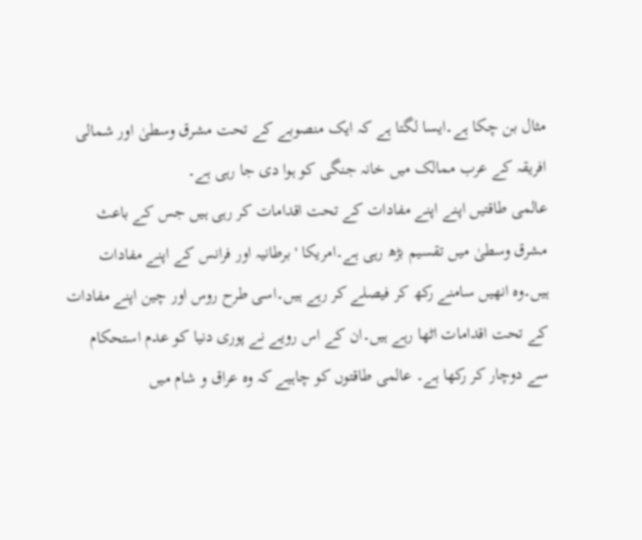مثال بن چکا ہے۔ایسا لگتا ہے کہ ایک منصوبے کے تحت مشرق وسطیٰ اور شمالی افریقہ کے عرب ممالک میں خانہ جنگی کو ہوا دی جا رہی ہے۔
عالمی طاقتیں اپنے اپنے مفادات کے تحت اقدامات کر رہی ہیں جس کے باعث مشرق وسطیٰ میں تقسیم بڑھ رہی ہے۔امریکا 'برطانیہ اور فرانس کے اپنے مفادات ہیں۔وہ انھیں سامنے رکھ کر فیصلے کر رہے ہیں۔اسی طرح روس اور چین اپنے مفادات کے تحت اقدامات اٹھا رہے ہیں۔ان کے اس رویے نے پوری دنیا کو عدم استحکام سے دوچار کر رکھا ہے۔ عالمی طاقتوں کو چاہیے کہ وہ عراق و شام میں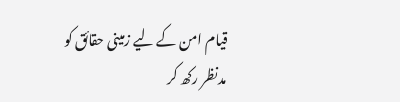قیام امن کے لیے زمینی حقائق کو مدنظر رکھ کر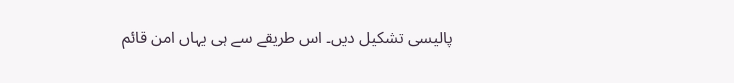پالیسی تشکیل دیں۔ اس طریقے سے ہی یہاں امن قائم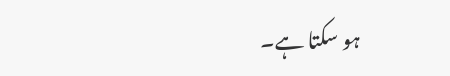ہو سکتا ہے۔